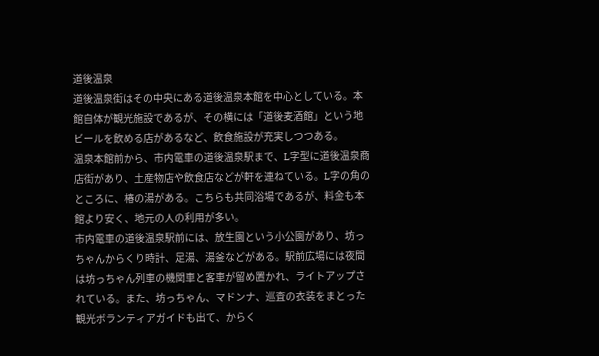道後温泉
道後温泉街はその中央にある道後温泉本館を中心としている。本館自体が観光施設であるが、その横には「道後麦酒館」という地ビールを飲める店があるなど、飲食施設が充実しつつある。
温泉本館前から、市内電車の道後温泉駅まで、L字型に道後温泉商店街があり、土産物店や飲食店などが軒を連ねている。L字の角のところに、椿の湯がある。こちらも共同浴場であるが、料金も本館より安く、地元の人の利用が多い。
市内電車の道後温泉駅前には、放生園という小公園があり、坊っちゃんからくり時計、足湯、湯釜などがある。駅前広場には夜間は坊っちゃん列車の機関車と客車が留め置かれ、ライトアップされている。また、坊っちゃん、マドンナ、巡査の衣装をまとった観光ボランティアガイドも出て、からく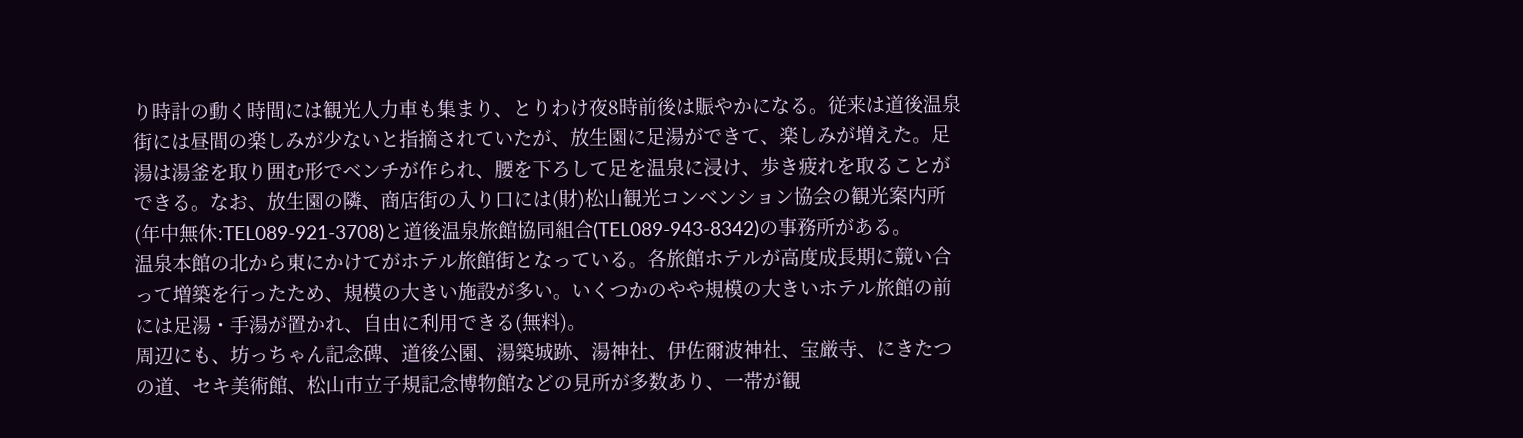り時計の動く時間には観光人力車も集まり、とりわけ夜8時前後は賑やかになる。従来は道後温泉街には昼間の楽しみが少ないと指摘されていたが、放生園に足湯ができて、楽しみが増えた。足湯は湯釜を取り囲む形でベンチが作られ、腰を下ろして足を温泉に浸け、歩き疲れを取ることができる。なお、放生園の隣、商店街の入り口には(財)松山観光コンベンション協会の観光案内所(年中無休:TEL089-921-3708)と道後温泉旅館協同組合(TEL089-943-8342)の事務所がある。
温泉本館の北から東にかけてがホテル旅館街となっている。各旅館ホテルが高度成長期に競い合って増築を行ったため、規模の大きい施設が多い。いくつかのやや規模の大きいホテル旅館の前には足湯・手湯が置かれ、自由に利用できる(無料)。
周辺にも、坊っちゃん記念碑、道後公園、湯築城跡、湯神社、伊佐爾波神社、宝厳寺、にきたつの道、セキ美術館、松山市立子規記念博物館などの見所が多数あり、一帯が観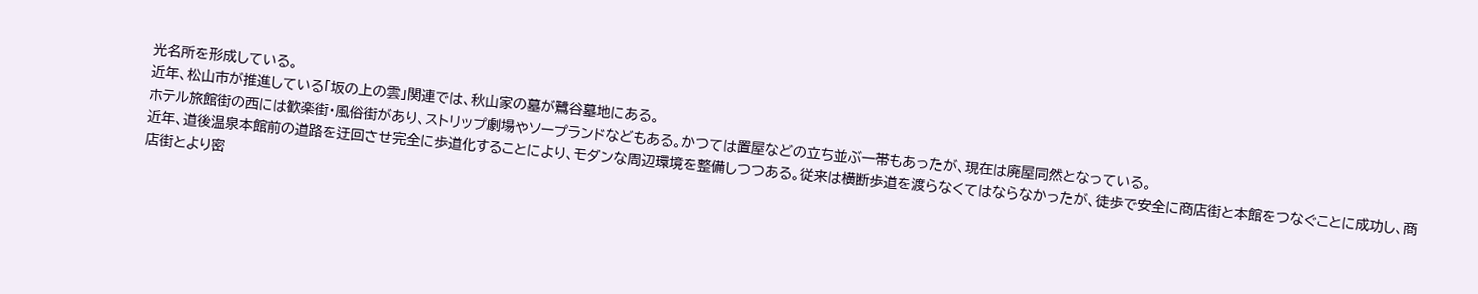光名所を形成している。
近年、松山市が推進している「坂の上の雲」関連では、秋山家の墓が鷺谷墓地にある。
ホテル旅館街の西には歓楽街・風俗街があり、ストリップ劇場やソープランドなどもある。かつては置屋などの立ち並ぶ一帯もあったが、現在は廃屋同然となっている。
近年、道後温泉本館前の道路を迂回させ完全に歩道化することにより、モダンな周辺環境を整備しつつある。従来は横断歩道を渡らなくてはならなかったが、徒歩で安全に商店街と本館をつなぐことに成功し、商店街とより密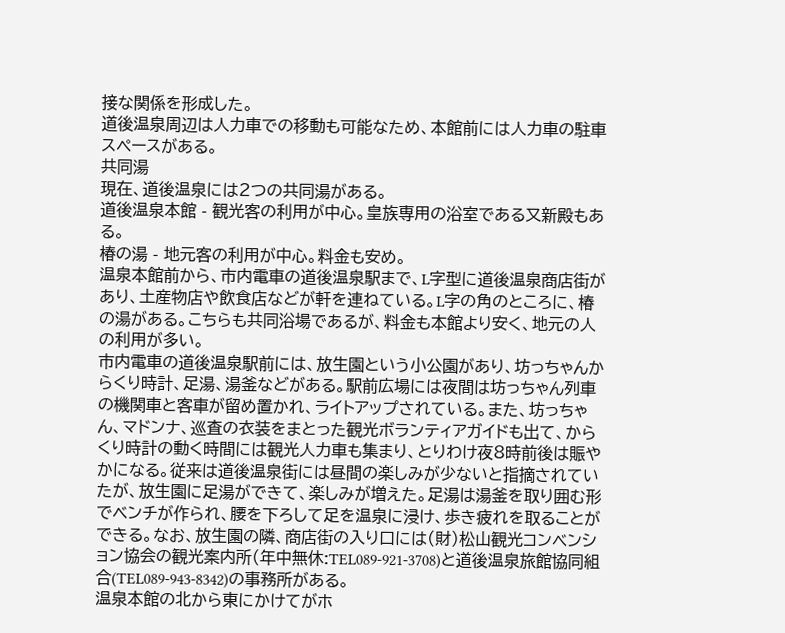接な関係を形成した。
道後温泉周辺は人力車での移動も可能なため、本館前には人力車の駐車スペースがある。
共同湯
現在、道後温泉には2つの共同湯がある。
道後温泉本館 - 観光客の利用が中心。皇族専用の浴室である又新殿もある。
椿の湯 - 地元客の利用が中心。料金も安め。
温泉本館前から、市内電車の道後温泉駅まで、L字型に道後温泉商店街があり、土産物店や飲食店などが軒を連ねている。L字の角のところに、椿の湯がある。こちらも共同浴場であるが、料金も本館より安く、地元の人の利用が多い。
市内電車の道後温泉駅前には、放生園という小公園があり、坊っちゃんからくり時計、足湯、湯釜などがある。駅前広場には夜間は坊っちゃん列車の機関車と客車が留め置かれ、ライトアップされている。また、坊っちゃん、マドンナ、巡査の衣装をまとった観光ボランティアガイドも出て、からくり時計の動く時間には観光人力車も集まり、とりわけ夜8時前後は賑やかになる。従来は道後温泉街には昼間の楽しみが少ないと指摘されていたが、放生園に足湯ができて、楽しみが増えた。足湯は湯釜を取り囲む形でベンチが作られ、腰を下ろして足を温泉に浸け、歩き疲れを取ることができる。なお、放生園の隣、商店街の入り口には(財)松山観光コンベンション協会の観光案内所(年中無休:TEL089-921-3708)と道後温泉旅館協同組合(TEL089-943-8342)の事務所がある。
温泉本館の北から東にかけてがホ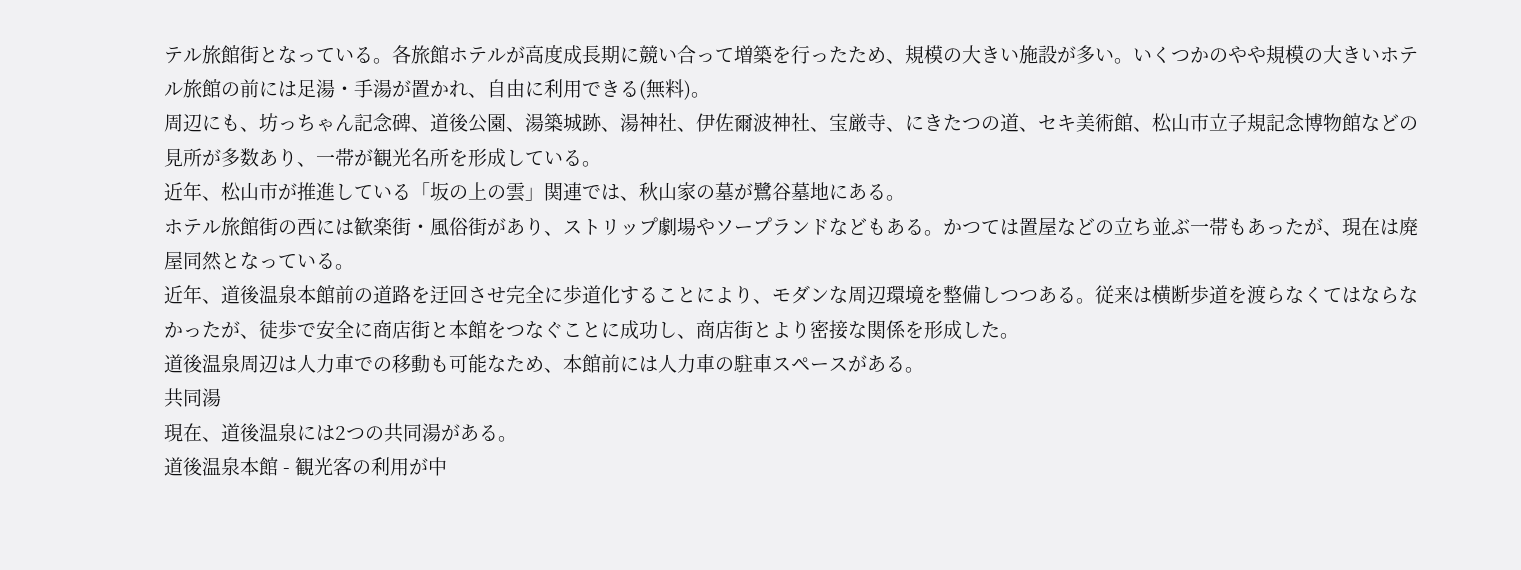テル旅館街となっている。各旅館ホテルが高度成長期に競い合って増築を行ったため、規模の大きい施設が多い。いくつかのやや規模の大きいホテル旅館の前には足湯・手湯が置かれ、自由に利用できる(無料)。
周辺にも、坊っちゃん記念碑、道後公園、湯築城跡、湯神社、伊佐爾波神社、宝厳寺、にきたつの道、セキ美術館、松山市立子規記念博物館などの見所が多数あり、一帯が観光名所を形成している。
近年、松山市が推進している「坂の上の雲」関連では、秋山家の墓が鷺谷墓地にある。
ホテル旅館街の西には歓楽街・風俗街があり、ストリップ劇場やソープランドなどもある。かつては置屋などの立ち並ぶ一帯もあったが、現在は廃屋同然となっている。
近年、道後温泉本館前の道路を迂回させ完全に歩道化することにより、モダンな周辺環境を整備しつつある。従来は横断歩道を渡らなくてはならなかったが、徒歩で安全に商店街と本館をつなぐことに成功し、商店街とより密接な関係を形成した。
道後温泉周辺は人力車での移動も可能なため、本館前には人力車の駐車スペースがある。
共同湯
現在、道後温泉には2つの共同湯がある。
道後温泉本館 - 観光客の利用が中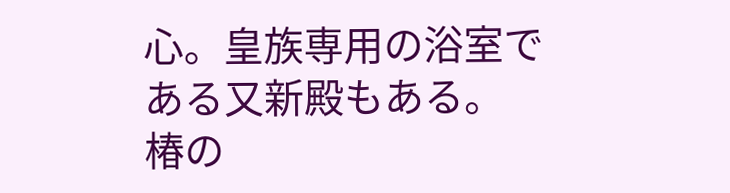心。皇族専用の浴室である又新殿もある。
椿の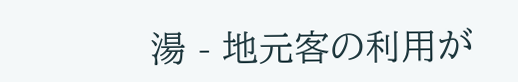湯 - 地元客の利用が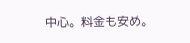中心。料金も安め。